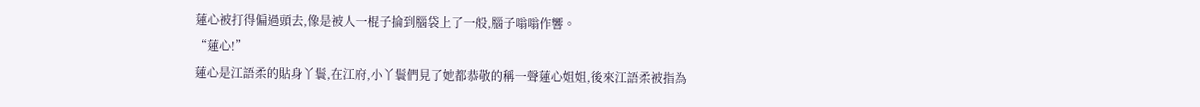蓮心被打得偏過頭去,像是被人一棍子掄到腦袋上了一般,腦子嗡嗡作響。
“蓮心!”
蓮心是江語柔的貼身丫鬟,在江府,小丫鬟們見了她都恭敬的稱一聲蓮心姐姐,後來江語柔被指為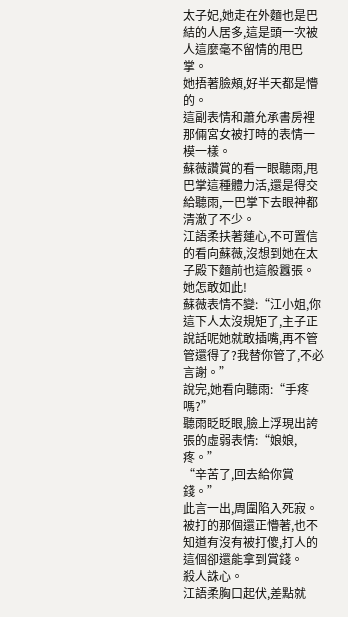太子妃,她走在外麵也是巴結的人居多,這是頭一次被人這麼毫不留情的甩巴掌。
她捂著臉頰,好半天都是懵的。
這副表情和蕭允承書房裡那倆宮女被打時的表情一模一樣。
蘇薇讚賞的看一眼聽雨,甩巴掌這種體力活,還是得交給聽雨,一巴掌下去眼神都清澈了不少。
江語柔扶著蓮心,不可置信的看向蘇薇,沒想到她在太子殿下麵前也這般囂張。
她怎敢如此!
蘇薇表情不變:“江小姐,你這下人太沒規矩了,主子正說話呢她就敢插嘴,再不管管還得了?我替你管了,不必言謝。”
說完,她看向聽雨:“手疼嗎?”
聽雨眨眨眼,臉上浮現出誇張的虛弱表情:“娘娘,疼。”
“辛苦了,回去給你賞錢。”
此言一出,周圍陷入死寂。
被打的那個還正懵著,也不知道有沒有被打傻,打人的這個卻還能拿到賞錢。
殺人誅心。
江語柔胸口起伏,差點就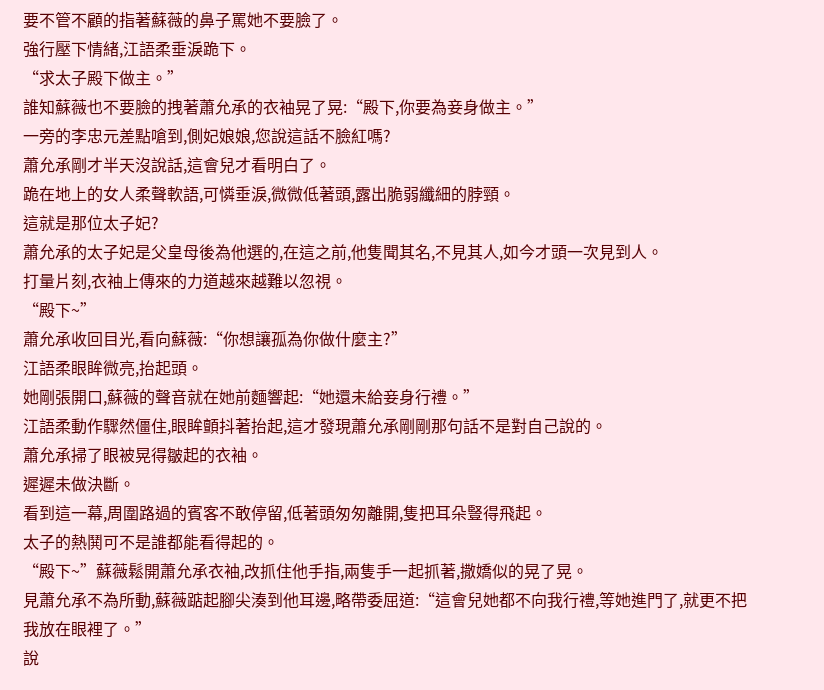要不管不顧的指著蘇薇的鼻子罵她不要臉了。
強行壓下情緒,江語柔垂淚跪下。
“求太子殿下做主。”
誰知蘇薇也不要臉的拽著蕭允承的衣袖晃了晃:“殿下,你要為妾身做主。”
一旁的李忠元差點嗆到,側妃娘娘,您說這話不臉紅嗎?
蕭允承剛才半天沒說話,這會兒才看明白了。
跪在地上的女人柔聲軟語,可憐垂淚,微微低著頭,露出脆弱纖細的脖頸。
這就是那位太子妃?
蕭允承的太子妃是父皇母後為他選的,在這之前,他隻聞其名,不見其人,如今才頭一次見到人。
打量片刻,衣袖上傳來的力道越來越難以忽視。
“殿下~”
蕭允承收回目光,看向蘇薇:“你想讓孤為你做什麼主?”
江語柔眼眸微亮,抬起頭。
她剛張開口,蘇薇的聲音就在她前麵響起:“她還未給妾身行禮。”
江語柔動作驟然僵住,眼眸顫抖著抬起,這才發現蕭允承剛剛那句話不是對自己說的。
蕭允承掃了眼被晃得皺起的衣袖。
遲遲未做決斷。
看到這一幕,周圍路過的賓客不敢停留,低著頭匆匆離開,隻把耳朵豎得飛起。
太子的熱鬨可不是誰都能看得起的。
“殿下~”蘇薇鬆開蕭允承衣袖,改抓住他手指,兩隻手一起抓著,撒嬌似的晃了晃。
見蕭允承不為所動,蘇薇踮起腳尖湊到他耳邊,略帶委屈道:“這會兒她都不向我行禮,等她進門了,就更不把我放在眼裡了。”
說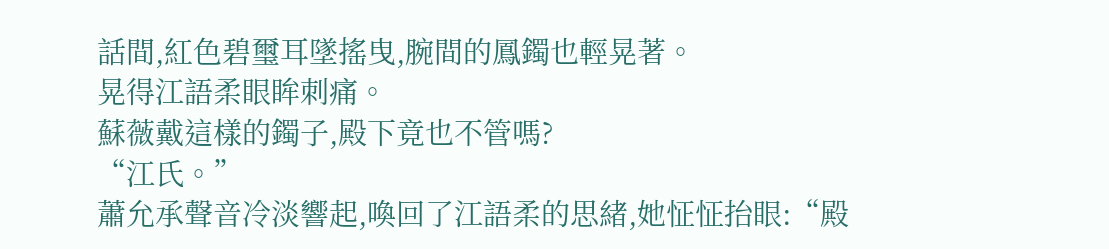話間,紅色碧璽耳墜搖曳,腕間的鳳鐲也輕晃著。
晃得江語柔眼眸刺痛。
蘇薇戴這樣的鐲子,殿下竟也不管嗎?
“江氏。”
蕭允承聲音冷淡響起,喚回了江語柔的思緒,她怔怔抬眼:“殿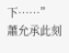下……”
蕭允承此刻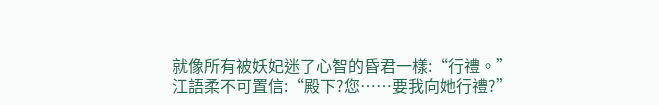就像所有被妖妃迷了心智的昏君一樣:“行禮。”
江語柔不可置信:“殿下?您……要我向她行禮?”